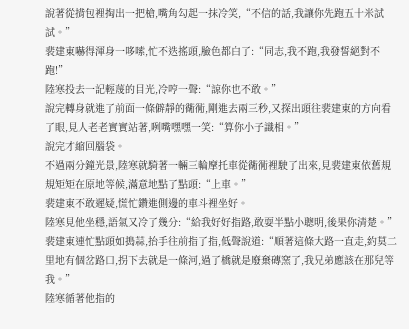說著從揹包裡掏出一把槍,嘴角勾起一抹冷笑,“不信的話,我讓你先跑五十米試試。”
裴建東嚇得渾身一哆嗦,忙不迭搖頭,臉色都白了:“同志,我不跑,我發誓絕對不跑!”
陸寒投去一記輕蔑的目光,冷哼一聲:“諒你也不敢。”
說完轉身就進了前面一條僻靜的衚衕,剛進去兩三秒,又探出頭往裴建東的方向看了眼,見人老老實實站著,咧嘴嘿嘿一笑:“算你小子識相。”
說完才縮回腦袋。
不過兩分鐘光景,陸寒就騎著一輛三輪摩托車從衚衕裡駛了出來,見裴建東依舊規規矩矩在原地等候,滿意地點了點頭:“上車。”
裴建東不敢遲疑,慌忙鑽進側邊的車斗裡坐好。
陸寒見他坐穩,語氣又冷了幾分:“給我好好指路,敢耍半點小聰明,後果你清楚。”
裴建東連忙點頭如搗蒜,抬手往前指了指,低聲說道:“順著這條大路一直走,約莫二里地有個岔路口,拐下去就是一條河,過了橋就是廢棄磚窯了,我兄弟應該在那兒等我。”
陸寒循著他指的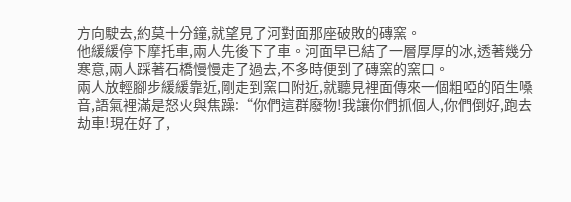方向駛去,約莫十分鐘,就望見了河對面那座破敗的磚窯。
他緩緩停下摩托車,兩人先後下了車。河面早已結了一層厚厚的冰,透著幾分寒意,兩人踩著石橋慢慢走了過去,不多時便到了磚窯的窯口。
兩人放輕腳步緩緩靠近,剛走到窯口附近,就聽見裡面傳來一個粗啞的陌生嗓音,語氣裡滿是怒火與焦躁:“你們這群廢物!我讓你們抓個人,你們倒好,跑去劫車!現在好了,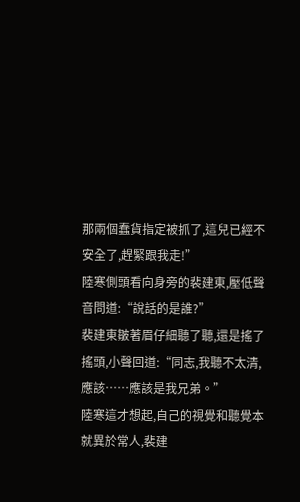那兩個蠢貨指定被抓了,這兒已經不安全了,趕緊跟我走!”
陸寒側頭看向身旁的裴建東,壓低聲音問道:“說話的是誰?”
裴建東皺著眉仔細聽了聽,還是搖了搖頭,小聲回道:“同志,我聽不太清,應該……應該是我兄弟。”
陸寒這才想起,自己的視覺和聽覺本就異於常人,裴建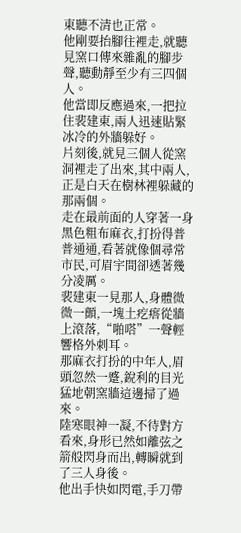東聽不清也正常。
他剛要抬腳往裡走,就聽見窯口傳來雜亂的腳步聲,聽動靜至少有三四個人。
他當即反應過來,一把拉住裴建東,兩人迅速貼緊冰冷的外牆躲好。
片刻後,就見三個人從窯洞裡走了出來,其中兩人,正是白天在樹林裡躲藏的那兩個。
走在最前面的人穿著一身黑色粗布麻衣,打扮得普普通通,看著就像個尋常市民,可眉宇間卻透著幾分凌厲。
裴建東一見那人,身體微微一顫,一塊土疙瘩從牆上滾落,“啪嗒”一聲輕響格外刺耳。
那麻衣打扮的中年人,眉頭忽然一蹙,銳利的目光猛地朝窯牆這邊掃了過來。
陸寒眼神一凝,不待對方看來,身形已然如離弦之箭般閃身而出,轉瞬就到了三人身後。
他出手快如閃電,手刀帶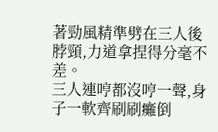著勁風精準劈在三人後脖頸,力道拿捏得分毫不差。
三人連哼都沒哼一聲,身子一軟齊刷刷癱倒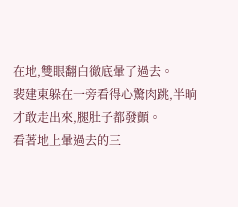在地,雙眼翻白徹底暈了過去。
裴建東躲在一旁看得心驚肉跳,半晌才敢走出來,腿肚子都發顫。
看著地上暈過去的三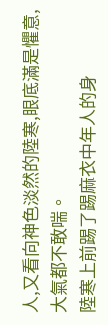人,又看向神色淡然的陸寒,眼底滿是懼意,大氣都不敢喘。
陸寒上前踢了踢麻衣中年人的身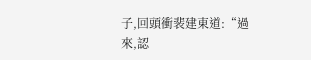子,回頭衝裴建東道:“過來,認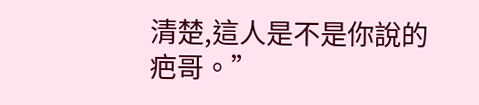清楚,這人是不是你說的疤哥。”